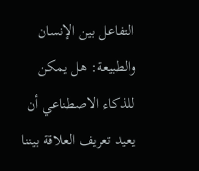التفاعل بين الإنسان والطبيعة: هل يمكن للذكاء الاصطناعي أن يعيد تعريف العلاقة بيننا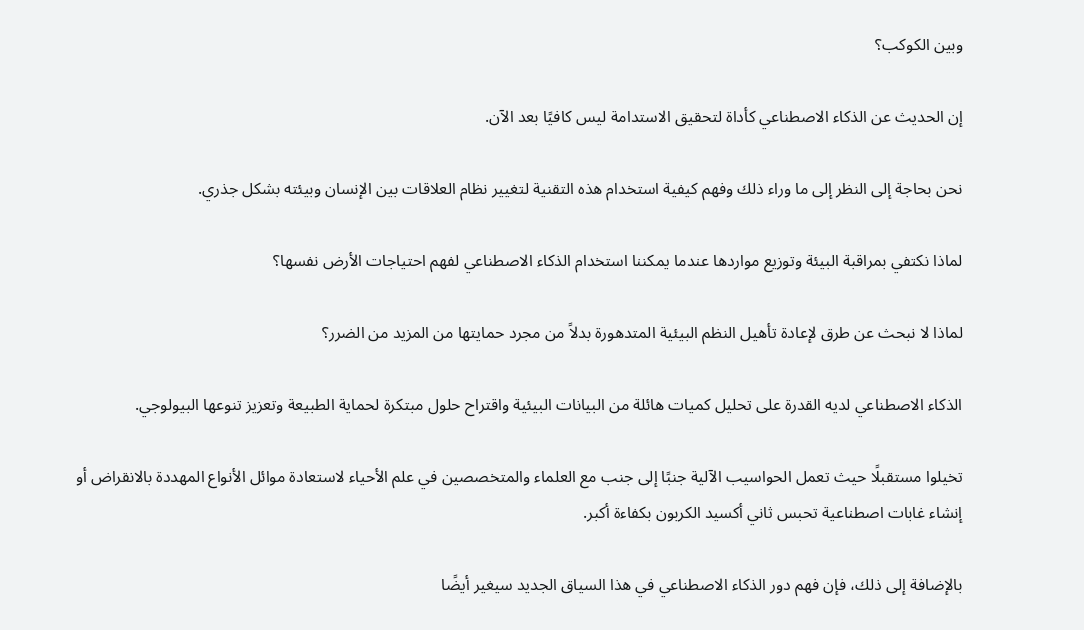وبين الكوكب؟

إن الحديث عن الذكاء الاصطناعي كأداة لتحقيق الاستدامة ليس كافيًا بعد الآن.

نحن بحاجة إلى النظر إلى ما وراء ذلك وفهم كيفية استخدام هذه التقنية لتغيير نظام العلاقات بين الإنسان وبيئته بشكل جذري.

لماذا نكتفي بمراقبة البيئة وتوزيع مواردها عندما يمكننا استخدام الذكاء الاصطناعي لفهم احتياجات الأرض نفسها؟

لماذا لا نبحث عن طرق لإعادة تأهيل النظم البيئية المتدهورة بدلاً من مجرد حمايتها من المزيد من الضرر؟

الذكاء الاصطناعي لديه القدرة على تحليل كميات هائلة من البيانات البيئية واقتراح حلول مبتكرة لحماية الطبيعة وتعزيز تنوعها البيولوجي.

تخيلوا مستقبلًا حيث تعمل الحواسيب الآلية جنبًا إلى جنب مع العلماء والمتخصصين في علم الأحياء لاستعادة موائل الأنواع المهددة بالانقراض أو إنشاء غابات اصطناعية تحبس ثاني أكسيد الكربون بكفاءة أكبر.

بالإضافة إلى ذلك، فإن فهم دور الذكاء الاصطناعي في هذا السياق الجديد سيغير أيضًا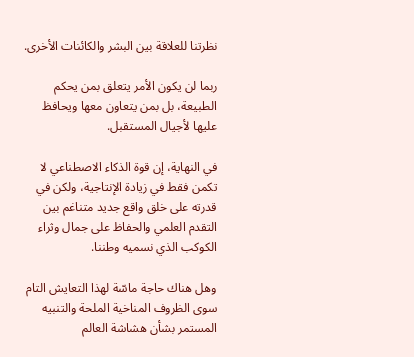نظرتنا للعلاقة بين البشر والكائنات الأخرى.

ربما لن يكون الأمر يتعلق بمن يحكم الطبيعة، بل بمن يتعاون معها ويحافظ عليها لأجيال المستقبل.

في النهاية، إن قوة الذكاء الاصطناعي لا تكمن فقط في زيادة الإنتاجية، ولكن في قدرته على خلق واقع جديد متناغم بين التقدم العلمي والحفاظ على جمال وثراء الكوكب الذي نسميه وطننا.

وهل هناك حاجة ماسّة لهذا التعايش التام سوى الظروف المناخية الملحة والتنبيه المستمر بشأن هشاشة العالم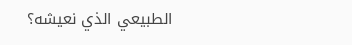الطبيعي الذي نعيشه؟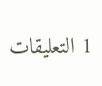1 التعليقات